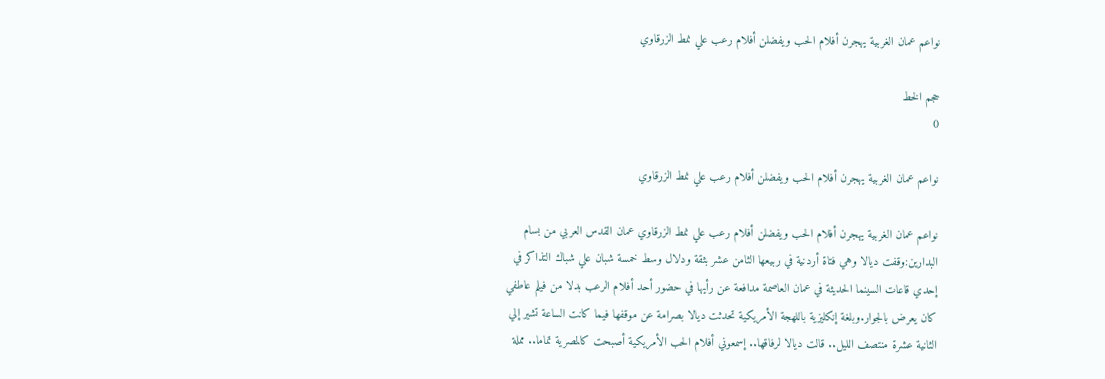نواعم عمان الغربية يهجرن أفلام الحب ويفضلن أفلام رعب علي نمط الزرقاوي

حجم الخط
0

نواعم عمان الغربية يهجرن أفلام الحب ويفضلن أفلام رعب علي نمط الزرقاوي

نواعم عمان الغربية يهجرن أفلام الحب ويفضلن أفلام رعب علي نمط الزرقاوي عمان القدس العربي من بسام البدارين:وقفت ديالا وهي فتاة أردنية في ربيعها الثامن عشر بثقة ودلال وسط خمسة شبان علي شباك التذاكر في إحدي قاعات السينما الحديثة في عمان العاصمة مدافعة عن رأيها في حضور أحد أفلام الرعب بدلا من فيلم عاطفي كان يعرض بالجوار.وبلغة إنكليزية باللهجة الأمريكية تحدثت ديالا بصرامة عن موقفها فيما كانت الساعة تشير إلي الثانية عشرة منتصف الليل.. قالت ديالا لرفاقها.. إسمعوني أفلام الحب الأمريكية أصبحت كالمصرية تماما.. مملة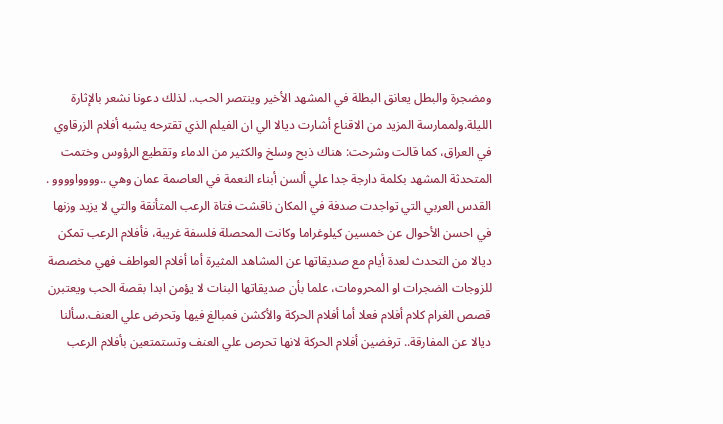ومضجرة والبطل يعانق البطلة في المشهد الأخير وينتصر الحب.. لذلك دعونا نشعر بالإثارة الليلة.ولممارسة المزيد من الاقناع أشارت ديالا الي ان الفيلم الذي تقترحه يشبه أفلام الزرقاوي في العراق، كما قالت وشرحت: هناك ذبح وسلخ والكثير من الدماء وتقطيع الرؤوس وختمت المتحدثة المشهد بكلمة دارجة جدا علي ألسن أبناء النعمة في العاصمة عمان وهي ..وووواوووو . القدس العربي التي تواجدت صدفة في المكان ناقشت فتاة الرعب المتأنقة والتي لا يزيد وزنها في احسن الأحوال عن خمسين كيلوغراما وكانت المحصلة فلسفة غريبة، فأفلام الرعب تمكن ديالا من التحدث لعدة أيام مع صديقاتها عن المشاهد المثيرة أما أفلام العواطف فهي مخصصة للزوجات الضجرات او المحرومات، علما بأن صديقاتها البنات لا يؤمن ابدا بقصة الحب ويعتبرن قصص الغرام كلام أفلام فعلا أما أفلام الحركة والأكشن فمبالغ فيها وتحرض علي العنف.سألنا ديالا عن المفارقة.. ترفضين أفلام الحركة لانها تحرص علي العنف وتستمتعين بأفلام الرعب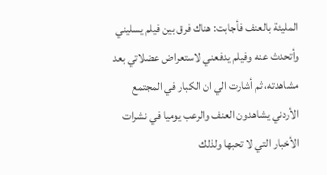المليئة بالعنف فأجابت: هناك فرق بين فيلم يسليني وأتحدث عنه وفيلم يدفعني لاستعراض عضلاتي بعد مشاهدته، ثم أشارت الي ان الكبار في المجتمع الأردني يشاهدون العنف والرعب يوميا في نشرات الأخبار التي لا تحبها ولذلك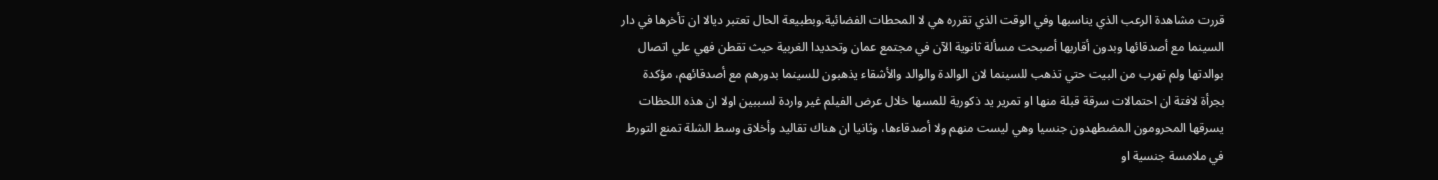قررت مشاهدة الرعب الذي يناسبها وفي الوقت الذي تقرره هي لا المحطات الفضائية.وبطبيعة الحال تعتبر ديالا ان تأخرها في دار السينما مع أصدقائها وبدون أقاربها أصبحت مسألة ثانوية الآن في مجتمع عمان وتحديدا الغربية حيث تقطن فهي علي اتصال بوالدتها ولم تهرب من البيت حتي تذهب للسينما لان الوالدة والوالد والأشقاء يذهبون للسينما بدورهم مع أصدقائهم، مؤكدة بجرأة لافتة ان احتمالات سرقة قبلة منها او تمرير يد ذكورية للمسها خلال عرض الفيلم غير واردة لسببين اولا ان هذه اللحظات يسرقها المحرومون المضطهدون جنسيا وهي ليست منهم ولا أصدقاءها، وثانيا ان هناك تقاليد وأخلاق وسط الشلة تمنع التورط في ملامسة جنسية او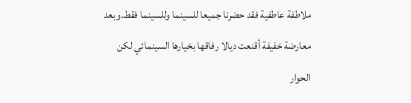ملاطفة عاطفية فقد حضرنا جميعا للسينما وللسينما فقط.وبعد معارضة خفيفة أقنعت ديالا رفاقها بخيارها السينمائي لكن الحوار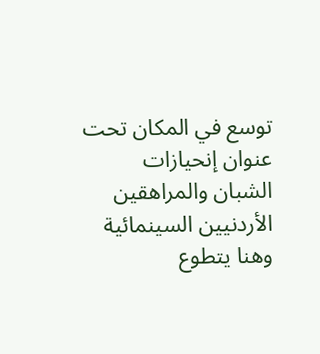توسع في المكان تحت عنوان إنحيازات الشبان والمراهقين الأردنيين السينمائية وهنا يتطوع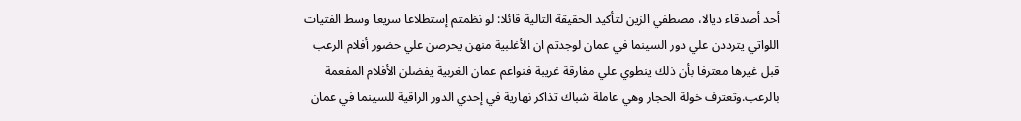أحد أصدقاء ديالا، مصطفي الزين لتأكيد الحقيقة التالية قائلا: لو نظمتم إستطلاعا سريعا وسط الفتيات اللواتي يترددن علي دور السينما في عمان لوجدتم ان الأغلبية منهن يحرصن علي حضور أفلام الرعب قبل غيرها معترفا بأن ذلك ينطوي علي مفارقة غريبة فنواعم عمان الغربية يفضلن الأفلام المفعمة بالرعب.وتعترف خولة الحجار وهي عاملة شباك تذاكر نهارية في إحدي الدور الراقية للسينما في عمان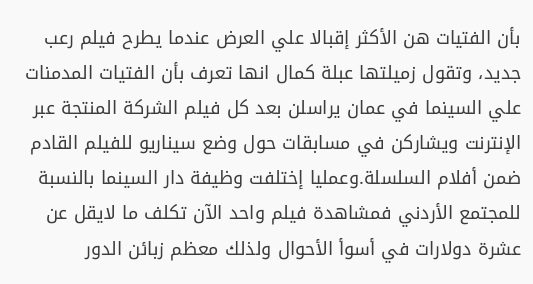بأن الفتيات هن الأكثر إقبالا علي العرض عندما يطرح فيلم رعب جديد، وتقول زميلتها عبلة كمال انها تعرف بأن الفتيات المدمنات علي السينما في عمان يراسلن بعد كل فيلم الشركة المنتجة عبر الإنترنت ويشاركن في مسابقات حول وضع سيناريو للفيلم القادم ضمن أفلام السلسلة.وعمليا إختلفت وظيفة دار السينما بالنسبة للمجتمع الأردني فمشاهدة فيلم واحد الآن تكلف ما لايقل عن عشرة دولارات في أسوأ الأحوال ولذلك معظم زبائن الدور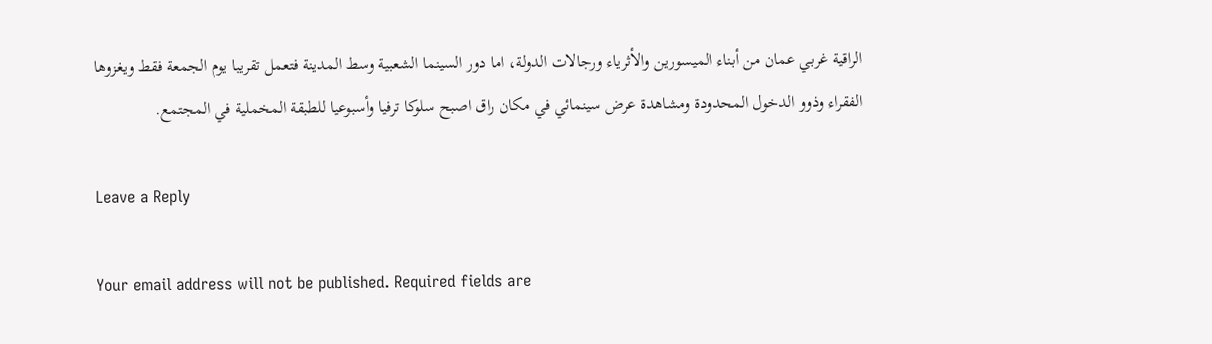الراقية غربي عمان من أبناء الميسورين والأثرياء ورجالات الدولة، اما دور السينما الشعبية وسط المدينة فتعمل تقريبا يوم الجمعة فقط ويغزوها الفقراء وذوو الدخول المحدودة ومشاهدة عرض سينمائي في مكان راق اصبح سلوكا ترفيا وأسبوعيا للطبقة المخملية في المجتمع.

Leave a Reply

Your email address will not be published. Required fields are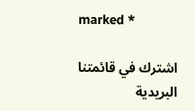marked *

اشترك في قائمتنا البريدية